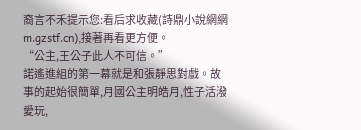裔言不禾提示您:看后求收藏(詩鼎小說網網m.gzstf.cn),接著再看更方便。
“公主,王公子此人不可信。”
諾遙進組的第一幕就是和張靜思對戲。故事的起始很簡單,月國公主明皓月,性子活潑愛玩,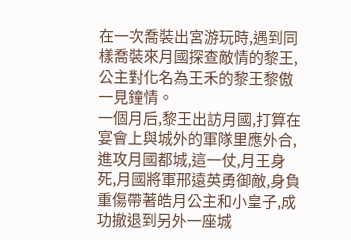在一次喬裝出宮游玩時,遇到同樣喬裝來月國探查敵情的黎王,公主對化名為王禾的黎王黎傲一見鐘情。
一個月后,黎王出訪月國,打算在宴會上與城外的軍隊里應外合,進攻月國都城,這一仗,月王身死,月國將軍邢遠英勇御敵,身負重傷帶著皓月公主和小皇子,成功撤退到另外一座城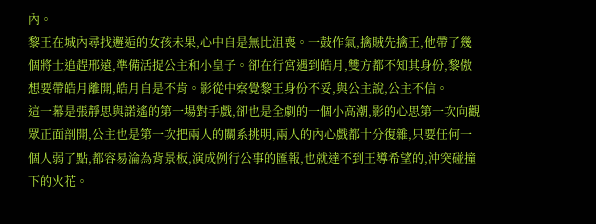內。
黎王在城內尋找邂逅的女孩未果,心中自是無比沮喪。一鼓作氣,擒賊先擒王,他帶了幾個將士追趕邢遠,準備活捉公主和小皇子。卻在行宮遇到皓月,雙方都不知其身份,黎傲想要帶皓月離開,皓月自是不肯。影從中察覺黎王身份不妥,與公主說,公主不信。
這一幕是張靜思與諾遙的第一場對手戲,卻也是全劇的一個小高潮,影的心思第一次向觀眾正面剖開,公主也是第一次把兩人的關系挑明,兩人的內心戲都十分復雜,只要任何一個人弱了點,都容易淪為背景板,演成例行公事的匯報,也就達不到王導希望的,沖突碰撞下的火花。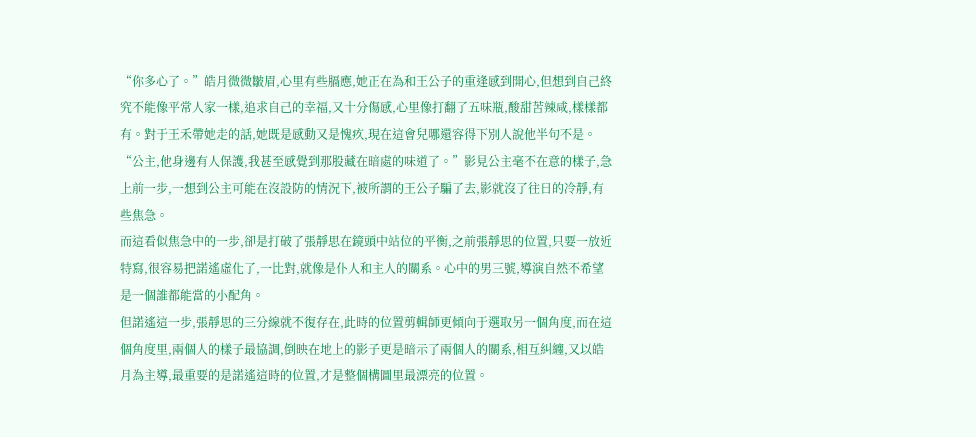“你多心了。”皓月微微皺眉,心里有些膈應,她正在為和王公子的重逢感到開心,但想到自己終究不能像平常人家一樣,追求自己的幸福,又十分傷感,心里像打翻了五味瓶,酸甜苦辣咸,樣樣都有。對于王禾帶她走的話,她既是感動又是愧疚,現在這會兒哪還容得下別人說他半句不是。
“公主,他身邊有人保護,我甚至感覺到那股藏在暗處的味道了。”影見公主毫不在意的樣子,急上前一步,一想到公主可能在沒設防的情況下,被所謂的王公子騙了去,影就沒了往日的冷靜,有些焦急。
而這看似焦急中的一步,卻是打破了張靜思在鏡頭中站位的平衡,之前張靜思的位置,只要一放近特寫,很容易把諾遙虛化了,一比對,就像是仆人和主人的關系。心中的男三號,導演自然不希望是一個誰都能當的小配角。
但諾遙這一步,張靜思的三分線就不復存在,此時的位置剪輯師更傾向于選取另一個角度,而在這個角度里,兩個人的樣子最協調,倒映在地上的影子更是暗示了兩個人的關系,相互糾纏,又以皓月為主導,最重要的是諾遙這時的位置,才是整個構圖里最漂亮的位置。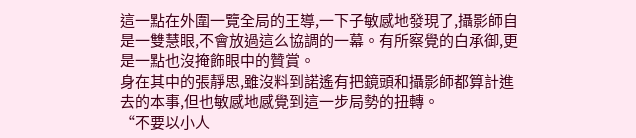這一點在外圍一覽全局的王導,一下子敏感地發現了,攝影師自是一雙慧眼,不會放過這么協調的一幕。有所察覺的白承御,更是一點也沒掩飾眼中的贊賞。
身在其中的張靜思,雖沒料到諾遙有把鏡頭和攝影師都算計進去的本事,但也敏感地感覺到這一步局勢的扭轉。
“不要以小人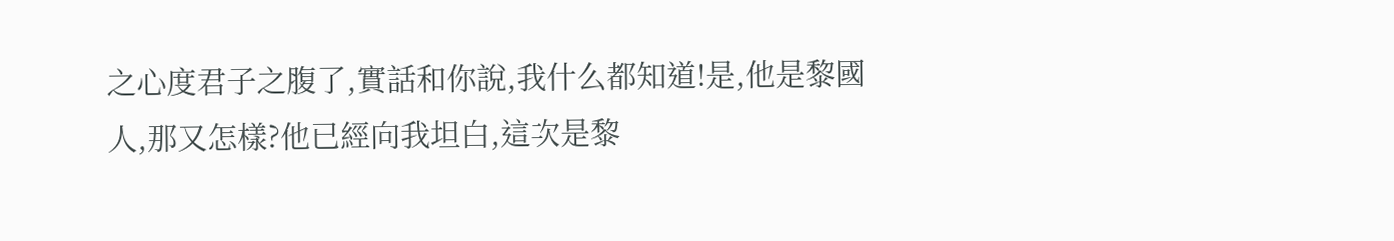之心度君子之腹了,實話和你說,我什么都知道!是,他是黎國人,那又怎樣?他已經向我坦白,這次是黎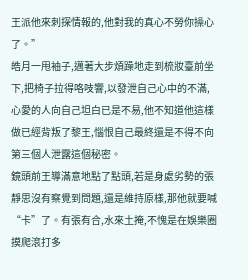王派他來刺探情報的,他對我的真心不勞你操心了。”
皓月一甩袖子,邁著大步煩躁地走到梳妝臺前坐下,把椅子拉得咯吱響,以發泄自己心中的不滿,心愛的人向自己坦白已是不易,他不知道他這樣做已經背叛了黎王,惱恨自己最終還是不得不向第三個人泄露這個秘密。
鏡頭前王導滿意地點了點頭,若是身處劣勢的張靜思沒有察覺到問題,還是維持原樣,那他就要喊“卡”了。有張有合,水來土掩,不愧是在娛樂圈摸爬滾打多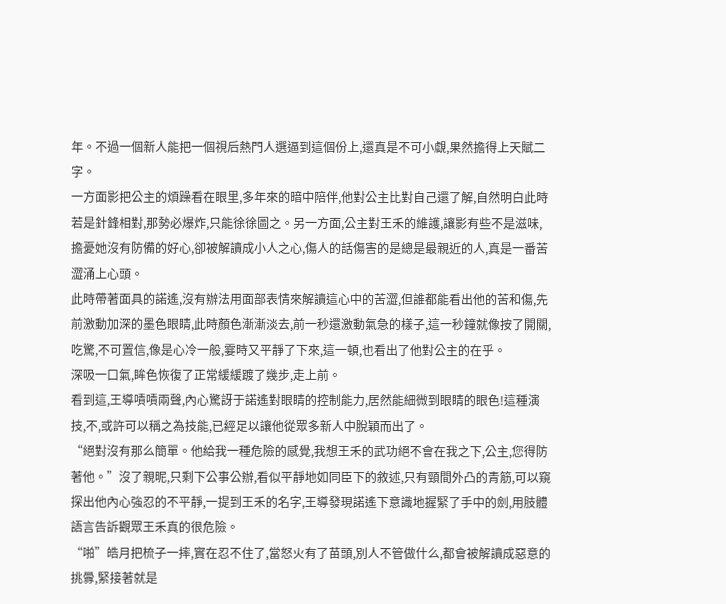年。不過一個新人能把一個視后熱門人選逼到這個份上,還真是不可小覷,果然擔得上天賦二字。
一方面影把公主的煩躁看在眼里,多年來的暗中陪伴,他對公主比對自己還了解,自然明白此時若是針鋒相對,那勢必爆炸,只能徐徐圖之。另一方面,公主對王禾的維護,讓影有些不是滋味,擔憂她沒有防備的好心,卻被解讀成小人之心,傷人的話傷害的是總是最親近的人,真是一番苦澀涌上心頭。
此時帶著面具的諾遙,沒有辦法用面部表情來解讀這心中的苦澀,但誰都能看出他的苦和傷,先前激動加深的墨色眼睛,此時顏色漸漸淡去,前一秒還激動氣急的樣子,這一秒鐘就像按了開關,吃驚,不可置信,像是心冷一般,霎時又平靜了下來,這一頓,也看出了他對公主的在乎。
深吸一口氣,眸色恢復了正常緩緩踱了幾步,走上前。
看到這,王導嘖嘖兩聲,內心驚訝于諾遙對眼睛的控制能力,居然能細微到眼睛的眼色!這種演技,不,或許可以稱之為技能,已經足以讓他從眾多新人中脫穎而出了。
“絕對沒有那么簡單。他給我一種危險的感覺,我想王禾的武功絕不會在我之下,公主,您得防著他。”沒了親昵,只剩下公事公辦,看似平靜地如同臣下的敘述,只有頸間外凸的青筋,可以窺探出他內心強忍的不平靜,一提到王禾的名字,王導發現諾遙下意識地握緊了手中的劍,用肢體語言告訴觀眾王禾真的很危險。
“啪”皓月把梳子一摔,實在忍不住了,當怒火有了苗頭,別人不管做什么,都會被解讀成惡意的挑釁,緊接著就是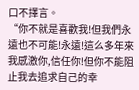口不擇言。
“你不就是喜歡我!但我們永遠也不可能!永遠!這么多年來我感激你,信任你!但你不能阻止我去追求自己的幸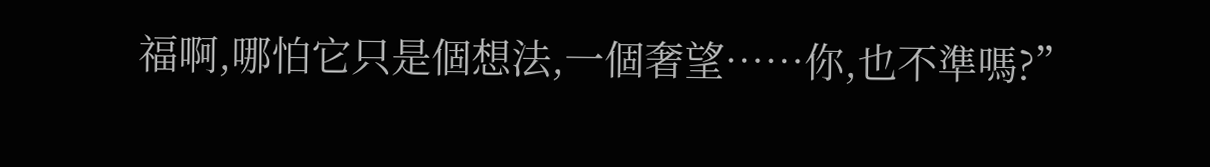福啊,哪怕它只是個想法,一個奢望……你,也不準嗎?”